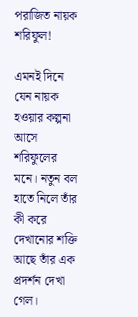পরাজিত নায়ক শরিফুল!

এমনই দিনে যেন নায়ক হওয়ার কল্পনা আসে শরিফুলের মনে। নতুন বল হাতে নিলে তাঁর কী করে দেখানোর শক্তি আছে তাঁর এক প্রদর্শন দেখা গেল।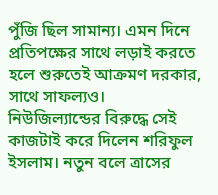পুঁজি ছিল সামান্য। এমন দিনে প্রতিপক্ষের সাথে লড়াই করতে হলে শুরুতেই আক্রমণ দরকার, সাথে সাফল্যও। নিউজিল্যান্ডের বিরুদ্ধে সেই কাজটাই করে দিলেন শরিফুল ইসলাম। নতুন বলে ত্রাসের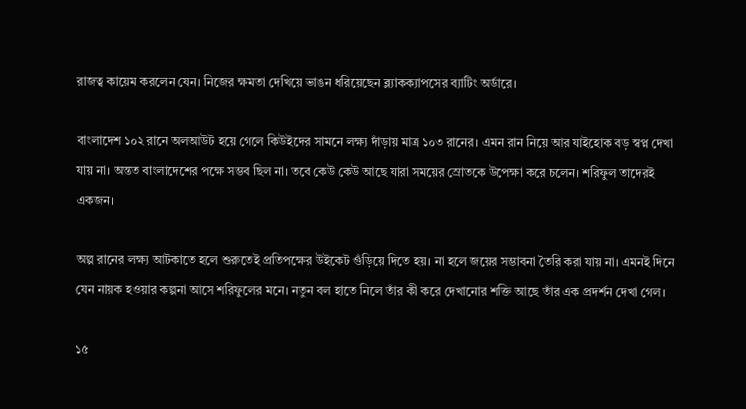রাজত্ব কায়েম করলেন যেন। নিজের ক্ষমতা দেখিয়ে ভাঙন ধরিয়েছেন ব্ল্যাকক্যাপসের ব্যাটিং অর্ডারে।

বাংলাদেশ ১০২ রানে অলআউট হয়ে গেলে কিউইদের সামনে লক্ষ্য দাঁড়ায় মাত্র ১০৩ রানের। এমন রান নিয়ে আর যাইহোক বড় স্বপ্ন দেখা যায় না। অন্তত বাংলাদেশের পক্ষে সম্ভব ছিল না। তবে কেউ কেউ আছে যারা সময়ের স্রোতকে উপেক্ষা করে চলেন। শরিফুল তাদেরই একজন।

অল্প রানের লক্ষ্য আটকাতে হলে শুরুতেই প্রতিপক্ষের উইকেট গুঁড়িয়ে দিতে হয়। না হলে জয়ের সম্ভাবনা তৈরি করা যায় না। এমনই দিনে যেন নায়ক হওয়ার কল্পনা আসে শরিফুলের মনে। নতুন বল হাতে নিলে তাঁর কী করে দেখানোর শক্তি আছে তাঁর এক প্রদর্শন দেখা গেল।

১৫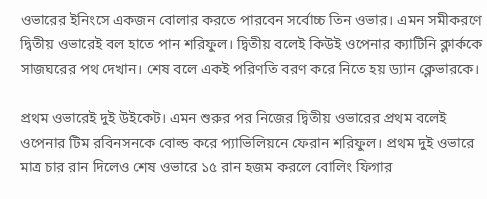ওভারের ইনিংসে একজন বোলার করতে পারবেন সর্বোচ্চ তিন ওভার। এমন সমীকরণে দ্বিতীয় ওভারেই বল হাতে পান শরিফুল। দ্বিতীয় বলেই কিউই ওপেনার ক্যাটিনি ক্লার্ককে সাজঘরের পথ দেখান। শেষ বলে একই পরিণতি বরণ করে নিতে হয় ড্যান ক্লেভারকে।

প্রথম ওভারেই দুই উইকেট। এমন শুরুর পর নিজের দ্বিতীয় ওভারের প্রথম বলেই ওপেনার টিম রবিনসনকে বোল্ড করে প্যাভিলিয়নে ফেরান শরিফুল। প্রথম দুই ওভারে মাত্র চার রান দিলেও শেষ ওভারে ১৫ রান হজম করলে বোলিং ফিগার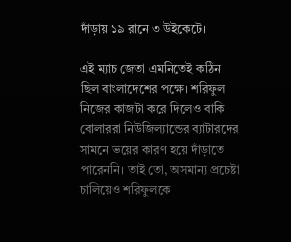দাঁড়ায় ১৯ রানে ৩ উইকেটে।

এই ম্যাচ জেতা এমনিতেই কঠিন ছিল বাংলাদেশের পক্ষে। শরিফুল নিজের কাজটা করে দিলেও বাকি বোলাররা নিউজিল্যান্ডের ব্যাটারদের সামনে ভয়ের কারণ হয়ে দাঁড়াতে পারেননি। তাই তো, অসমান্য প্রচেষ্টা চালিয়েও শরিফুলকে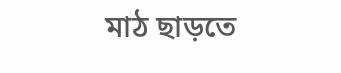মাঠ ছাড়তে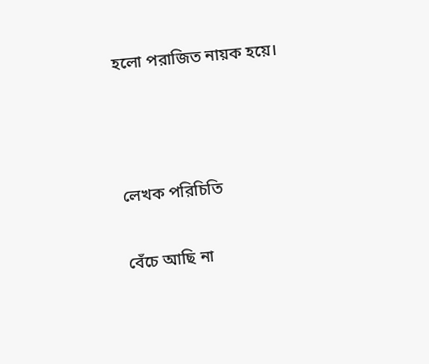হলো পরাজিত নায়ক হয়ে।



লেখক পরিচিতি

বেঁচে আছি না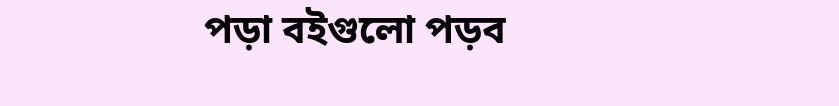পড়া বইগুলো পড়ব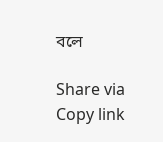বলে

Share via
Copy link